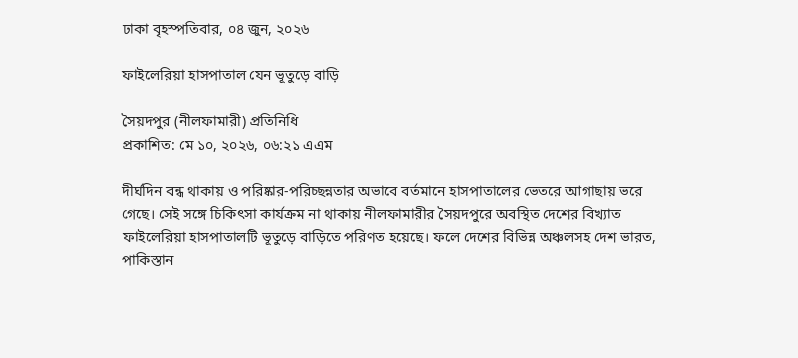ঢাকা বৃহস্পতিবার, ০৪ জুন, ২০২৬

ফাইলেরিয়া হাসপাতাল যেন ভূতুড়ে বাড়ি

সৈয়দপুর (নীলফামারী) প্রতিনিধি
প্রকাশিত: মে ১০, ২০২৬, ০৬:২১ এএম

দীর্ঘদিন বন্ধ থাকায় ও পরিষ্কার-পরিচ্ছন্নতার অভাবে বর্তমানে হাসপাতালের ভেতরে আগাছায় ভরে গেছে। সেই সঙ্গে চিকিৎসা কার্যক্রম না থাকায় নীলফামারীর সৈয়দপুরে অবস্থিত দেশের বিখ্যাত ফাইলেরিয়া হাসপাতালটি ভূতুড়ে বাড়িতে পরিণত হয়েছে। ফলে দেশের বিভিন্ন অঞ্চলসহ দেশ ভারত, পাকিস্তান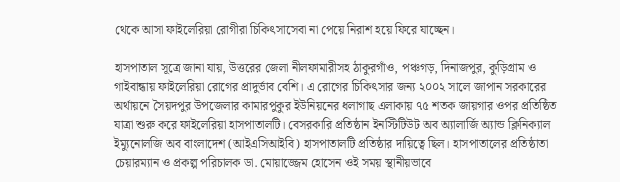থেকে আসা ফাইলেরিয়া রোগীরা চিকিৎসাসেবা না পেয়ে নিরাশ হয়ে ফিরে যাচ্ছেন।

হাসপাতাল সূত্রে জানা যায়, উত্তরের জেলা নীলফামারীসহ ঠাকুরগাঁও, পঞ্চগড়, দিনাজপুর, কুড়িগ্রাম ও গাইবান্ধায় ফাইলেরিয়া রোগের প্রাদুর্ভাব বেশি। এ রোগের চিকিৎসার জন্য ২০০২ সালে জাপান সরকারের অর্থায়নে সৈয়দপুর উপজেলার কামারপুকুর ইউনিয়নের ধলাগাছ এলাকায় ৭৫ শতক জায়গার ওপর প্রতিষ্ঠিত যাত্রা শুরু করে ফাইলেরিয়া হাসপাতালটি। বেসরকারি প্রতিষ্ঠান ইনস্টিটিউট অব অ্যালার্জি অ্যান্ড ক্লিনিক্যাল ইম্যুনোলজি অব বাংলাদেশ (আইএসিআইবি) হাসপাতালটি প্রতিষ্ঠার দায়িত্বে ছিল। হাসপাতালের প্রতিষ্ঠাতা চেয়ারম্যান ও প্রকল্প পরিচালক ডা. মোয়াজ্জেম হোসেন ওই সময় স্থানীয়ভাবে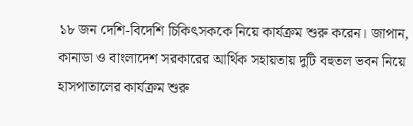১৮ জন দেশি-বিদেশি চিকিৎসককে নিয়ে কার্যক্রম শুরু করেন। জাপান, কানাডা ও বাংলাদেশ সরকারের আর্থিক সহায়তায় দুটি বহুতল ভবন নিয়ে হাসপাতালের কার্যক্রম শুরু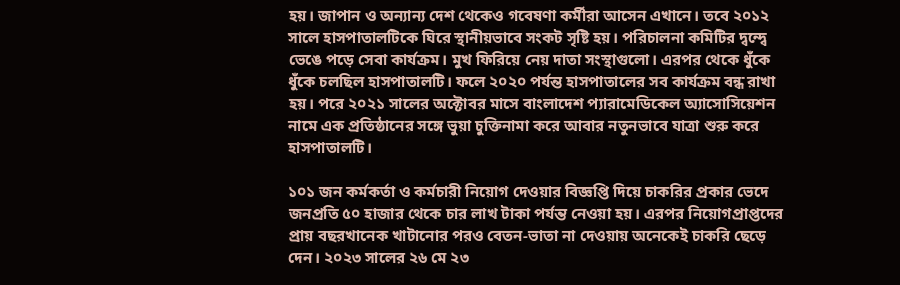হয়। জাপান ও অন্যান্য দেশ থেকেও গবেষণা কর্মীরা আসেন এখানে। তবে ২০১২ সালে হাসপাতালটিকে ঘিরে স্থানীয়ভাবে সংকট সৃষ্টি হয়। পরিচালনা কমিটির দ্বন্দ্বে ভেঙে পড়ে সেবা কার্যক্রম। মুখ ফিরিয়ে নেয় দাতা সংস্থাগুলো। এরপর থেকে ধুঁকে ধুঁকে চলছিল হাসপাতালটি। ফলে ২০২০ পর্যন্ত হাসপাতালের সব কার্যক্রম বন্ধ রাখা হয়। পরে ২০২১ সালের অক্টোবর মাসে বাংলাদেশ প্যারামেডিকেল অ্যাসোসিয়েশন নামে এক প্রতিষ্ঠানের সঙ্গে ভুয়া চুক্তিনামা করে আবার নতুনভাবে যাত্রা শুরু করে হাসপাতালটি।

১০১ জন কর্মকর্তা ও কর্মচারী নিয়োগ দেওয়ার বিজ্ঞপ্তি দিয়ে চাকরির প্রকার ভেদে জনপ্রতি ৫০ হাজার থেকে চার লাখ টাকা পর্যন্ত নেওয়া হয়। এরপর নিয়োগপ্রাপ্তদের প্রায় বছরখানেক খাটানোর পরও বেতন-ভাতা না দেওয়ায় অনেকেই চাকরি ছেড়ে দেন। ২০২৩ সালের ২৬ মে ২৩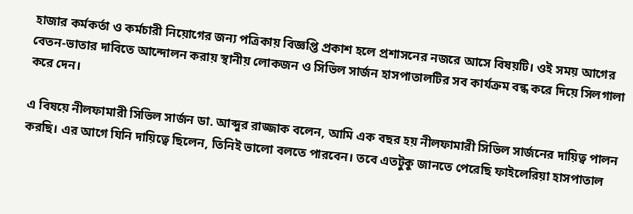হাজার কর্মকর্তা ও কর্মচারী নিয়োগের জন্য পত্রিকায় বিজ্ঞপ্তি প্রকাশ হলে প্রশাসনের নজরে আসে বিষয়টি। ওই সময় আগের বেতন-ভাতার দাবিতে আন্দোলন করায় স্থানীয় লোকজন ও সিভিল সার্জন হাসপাতালটির সব কার্যক্রম বন্ধ করে দিয়ে সিলগালা করে দেন।

এ বিষয়ে নীলফামারী সিভিল সার্জন ডা. আব্দুর রাজ্জাক বলেন, আমি এক বছর হয় নীলফামারী সিভিল সার্জনের দায়িত্ব পালন করছি। এর আগে যিনি দায়িত্বে ছিলেন, তিনিই ভালো বলতে পারবেন। তবে এতটুকু জানতে পেরেছি ফাইলেরিয়া হাসপাতাল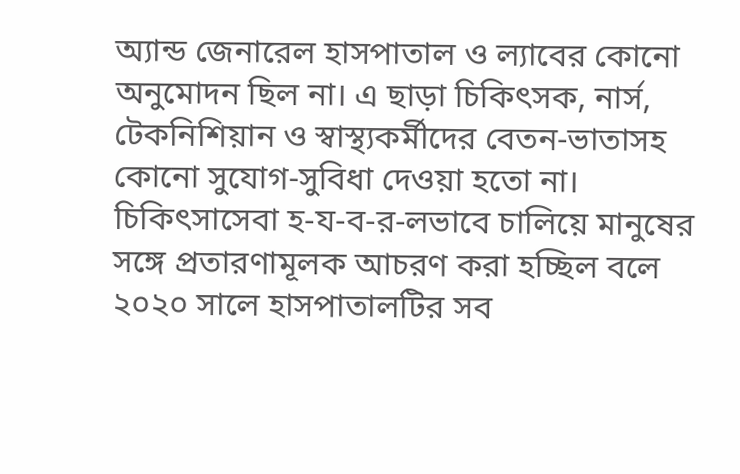অ্যান্ড জেনারেল হাসপাতাল ও ল্যাবের কোনো অনুমোদন ছিল না। এ ছাড়া চিকিৎসক, নার্স, টেকনিশিয়ান ও স্বাস্থ্যকর্মীদের বেতন-ভাতাসহ কোনো সুযোগ-সুবিধা দেওয়া হতো না। চিকিৎসাসেবা হ-য-ব-র-লভাবে চালিয়ে মানুষের সঙ্গে প্রতারণামূলক আচরণ করা হচ্ছিল বলে ২০২০ সালে হাসপাতালটির সব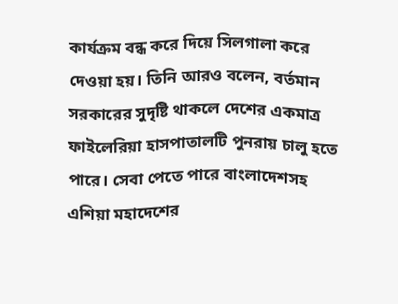কার্যক্রম বন্ধ করে দিয়ে সিলগালা করে দেওয়া হয়। তিনি আরও বলেন, বর্তমান সরকারের সুদৃষ্টি থাকলে দেশের একমাত্র ফাইলেরিয়া হাসপাতালটি পুনরায় চালু হতে পারে। সেবা পেতে পারে বাংলাদেশসহ এশিয়া মহাদেশের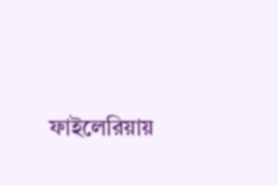ফাইলেরিয়ায়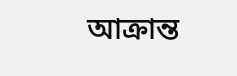আক্রান্ত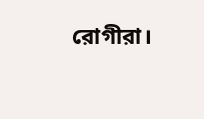রোগীরা।